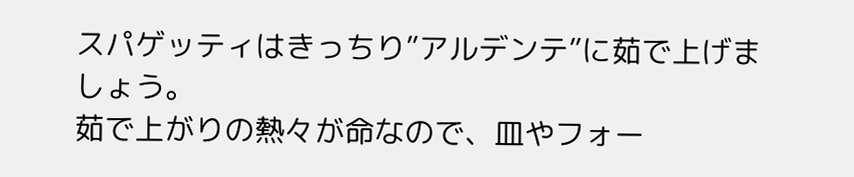スパゲッティはきっちり”アルデンテ”に茹で上げましょう。
茹で上がりの熱々が命なので、皿やフォー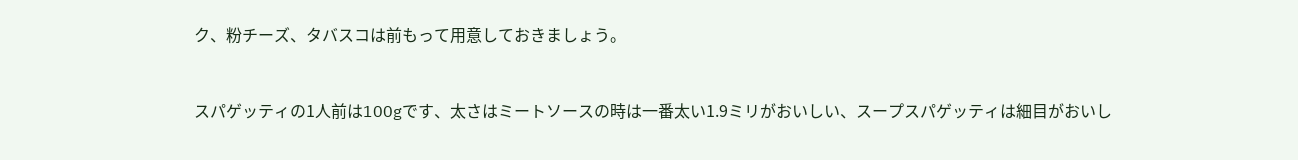ク、粉チーズ、タバスコは前もって用意しておきましょう。


スパゲッティの1人前は100gです、太さはミートソースの時は一番太い1.9ミリがおいしい、スープスパゲッティは細目がおいし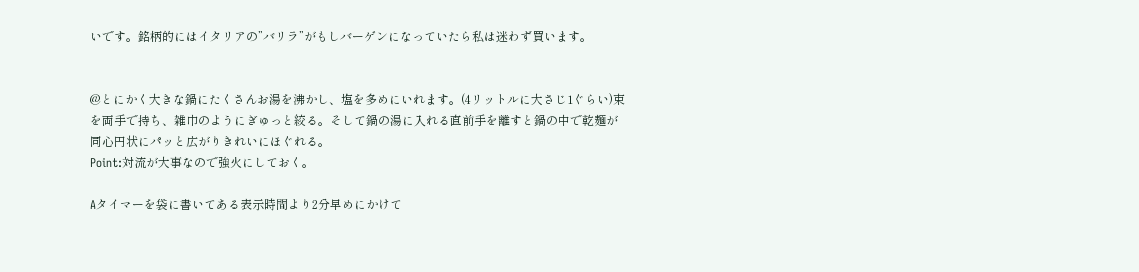いです。銘柄的にはイタリアの”バリラ”がもしバーゲンになっていたら私は迷わず買います。


@とにかく大きな鍋にたくさんお湯を沸かし、塩を多めにいれます。(4リットルに大さじ1ぐらい)束を両手で持ち、雑巾のようにぎゅっと絞る。そして鍋の湯に入れる直前手を離すと鍋の中で乾麺が同心円状にパッと広がりきれいにほぐれる。
Point:対流が大事なので強火にしておく。

Aタイマーを袋に書いてある表示時間より2分早めにかけて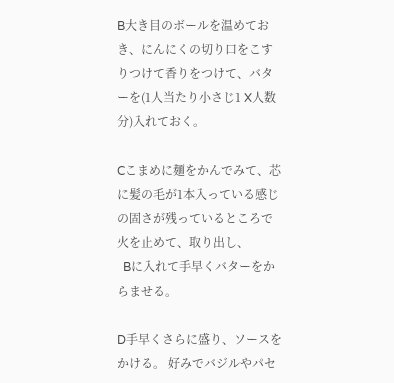B大き目のボールを温めておき、にんにくの切り口をこすりつけて香りをつけて、バターを(1人当たり小さじ1 X人数分)入れておく。

Cこまめに麺をかんでみて、芯に髪の毛が1本入っている感じの固さが残っているところで火を止めて、取り出し、
  Bに入れて手早くバターをからませる。

D手早くさらに盛り、ソースをかける。 好みでバジルやパセ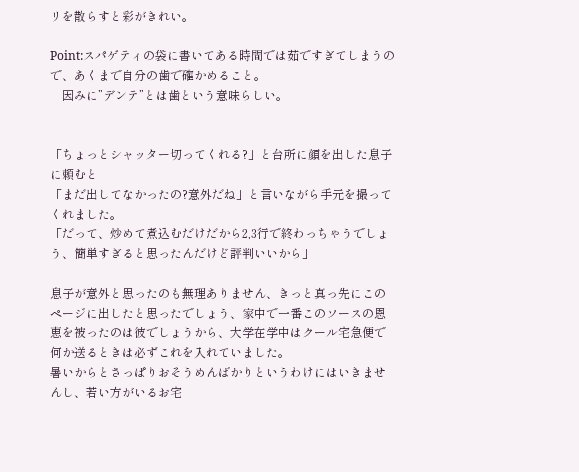リを散らすと彩がきれい。

Point:スパゲティの袋に書いてある時間では茹ですぎてしまうので、あくまで自分の歯で確かめること。
    因みに”デンテ”とは歯という意味らしい。


「ちょっとシャッター切ってくれる?」と台所に顔を出した息子に頼むと
「まだ出してなかったの?意外だね」と言いながら手元を撮ってくれました。
「だって、炒めて煮込むだけだから2,3行で終わっちゃうでしょう、簡単すぎると思ったんだけど評判いいから」

息子が意外と思ったのも無理ありません、きっと真っ先にこのページに出したと思ったでしょう、家中で一番このソースの恩恵を被ったのは彼でしょうから、大学在学中はクール宅急便で何か送るときは必ずこれを入れていました。
暑いからとさっぱりおそうめんばかりというわけにはいきませんし、若い方がいるお宅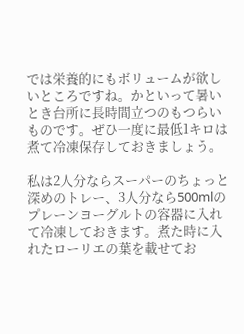では栄養的にもボリュームが欲しいところですね。かといって暑いとき台所に長時間立つのもつらいものです。ぜひ一度に最低1キロは煮て冷凍保存しておきましょう。

私は2人分ならスーパーのちょっと深めのトレー、3人分なら500mlのプレーンヨーグルトの容器に入れて冷凍しておきます。煮た時に入れたローリエの葉を載せてお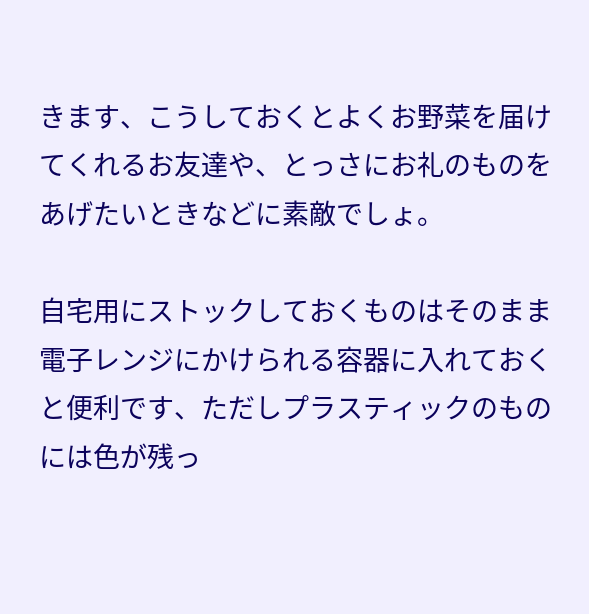きます、こうしておくとよくお野菜を届けてくれるお友達や、とっさにお礼のものをあげたいときなどに素敵でしょ。

自宅用にストックしておくものはそのまま電子レンジにかけられる容器に入れておくと便利です、ただしプラスティックのものには色が残っ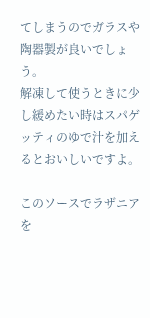てしまうのでガラスや陶器製が良いでしょう。
解凍して使うときに少し緩めたい時はスパゲッティのゆで汁を加えるとおいしいですよ。

このソースでラザニアを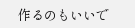作るのもいいで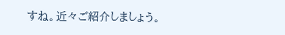すね。近々ご紹介しましょう。